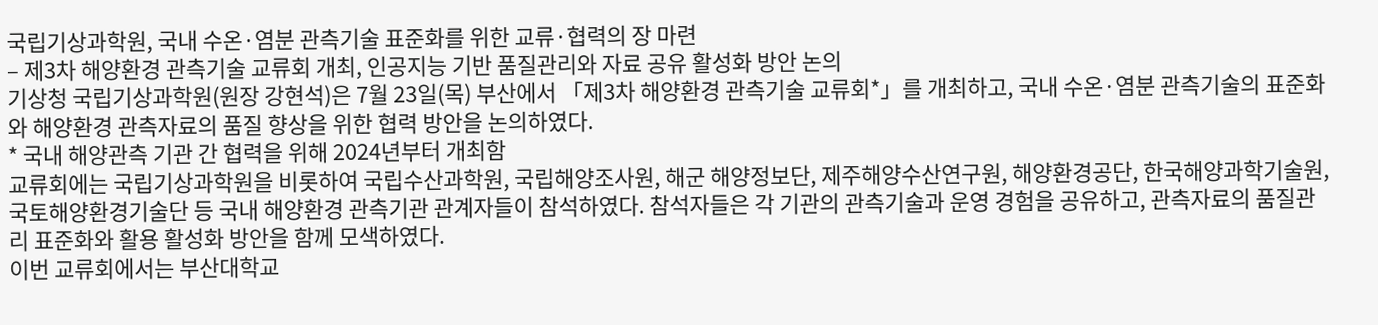국립기상과학원, 국내 수온·염분 관측기술 표준화를 위한 교류·협력의 장 마련
– 제3차 해양환경 관측기술 교류회 개최, 인공지능 기반 품질관리와 자료 공유 활성화 방안 논의
기상청 국립기상과학원(원장 강현석)은 7월 23일(목) 부산에서 「제3차 해양환경 관측기술 교류회*」를 개최하고, 국내 수온·염분 관측기술의 표준화와 해양환경 관측자료의 품질 향상을 위한 협력 방안을 논의하였다.
* 국내 해양관측 기관 간 협력을 위해 2024년부터 개최함
교류회에는 국립기상과학원을 비롯하여 국립수산과학원, 국립해양조사원, 해군 해양정보단, 제주해양수산연구원, 해양환경공단, 한국해양과학기술원, 국토해양환경기술단 등 국내 해양환경 관측기관 관계자들이 참석하였다. 참석자들은 각 기관의 관측기술과 운영 경험을 공유하고, 관측자료의 품질관리 표준화와 활용 활성화 방안을 함께 모색하였다.
이번 교류회에서는 부산대학교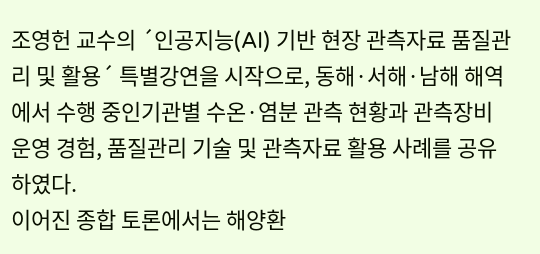조영헌 교수의 ´인공지능(AI) 기반 현장 관측자료 품질관리 및 활용´ 특별강연을 시작으로, 동해·서해·남해 해역에서 수행 중인기관별 수온·염분 관측 현황과 관측장비 운영 경험, 품질관리 기술 및 관측자료 활용 사례를 공유하였다.
이어진 종합 토론에서는 해양환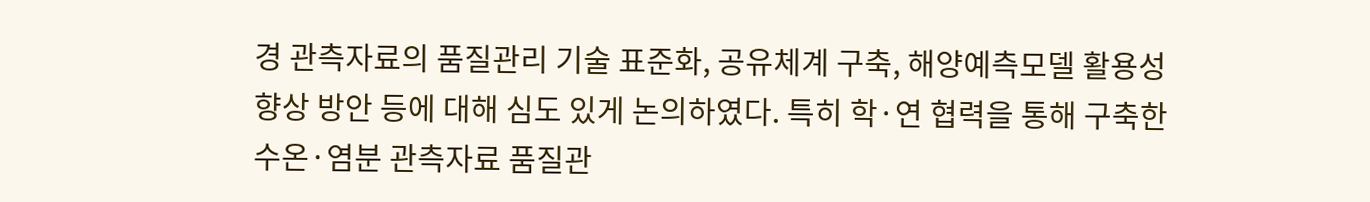경 관측자료의 품질관리 기술 표준화, 공유체계 구축, 해양예측모델 활용성 향상 방안 등에 대해 심도 있게 논의하였다. 특히 학·연 협력을 통해 구축한 수온·염분 관측자료 품질관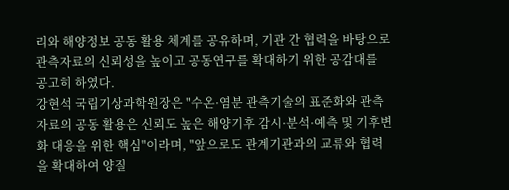리와 해양정보 공동 활용 체계를 공유하며, 기관 간 협력을 바탕으로 관측자료의 신뢰성을 높이고 공동연구를 확대하기 위한 공감대를 공고히 하였다.
강현석 국립기상과학원장은 "수온·염분 관측기술의 표준화와 관측자료의 공동 활용은 신뢰도 높은 해양기후 감시·분석·예측 및 기후변화 대응을 위한 핵심"이라며, "앞으로도 관계기관과의 교류와 협력을 확대하여 양질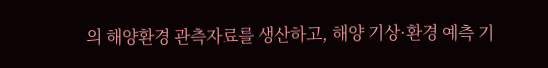의 해양환경 관측자료를 생산하고, 해양 기상·환경 예측 기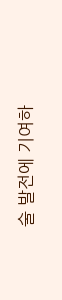술 발전에 기여하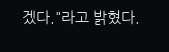겠다."라고 밝혔다.